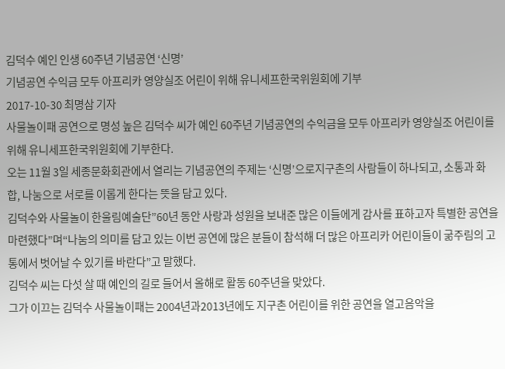김덕수 예인 인생 60주년 기념공연 ‘신명’
기념공연 수익금 모두 아프리카 영양실조 어린이 위해 유니세프한국위원회에 기부
2017-10-30 최명삼 기자
사물놀이패 공연으로 명성 높은 김덕수 씨가 예인 60주년 기념공연의 수익금을 모두 아프리카 영양실조 어린이를 위해 유니세프한국위원회에 기부한다.
오는 11월 3일 세종문화회관에서 열리는 기념공연의 주제는 ‘신명’으로지구촌의 사람들이 하나되고, 소통과 화합, 나눔으로 서로를 이롭게 한다는 뜻을 담고 있다.
김덕수와 사물놀이 한울림예술단”60년 동안 사랑과 성원을 보내준 많은 이들에게 감사를 표하고자 특별한 공연을 마련했다”며“나눔의 의미를 담고 있는 이번 공연에 많은 분들이 참석해 더 많은 아프리카 어린이들이 굶주림의 고통에서 벗어날 수 있기를 바란다”고 말했다.
김덕수 씨는 다섯 살 때 예인의 길로 들어서 올해로 활동 60주년을 맞았다.
그가 이끄는 김덕수 사물놀이패는 2004년과2013년에도 지구촌 어린이를 위한 공연을 열고음악을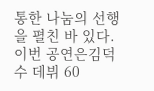통한 나눔의 선행을 펼친 바 있다.
이번 공연은김덕수 데뷔 60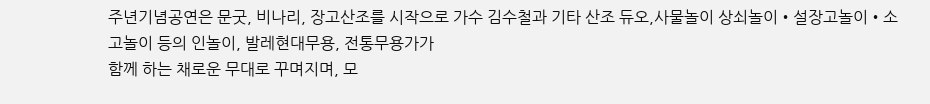주년기념공연은 문굿, 비나리, 장고산조를 시작으로 가수 김수철과 기타 산조 듀오,사물놀이 상쇠놀이•설장고놀이•소고놀이 등의 인놀이, 발레현대무용, 전통무용가가
함께 하는 채로운 무대로 꾸며지며, 모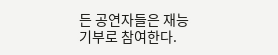든 공연자들은 재능기부로 참여한다.